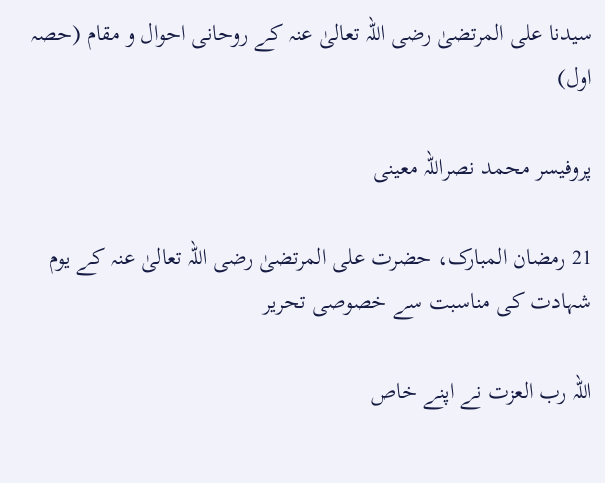سیدنا علی المرتضیٰ رضی اللہ تعالیٰ عنہ کے روحانی احوال و مقام (حصہ اول)

پروفیسر محمد نصراللہ معینی

21 رمضان المبارک، حضرت علی المرتضیٰ رضی اللہ تعالیٰ عنہ کے یوم شہادت کی مناسبت سے خصوصی تحریر

اللہ رب العزت نے اپنے خاص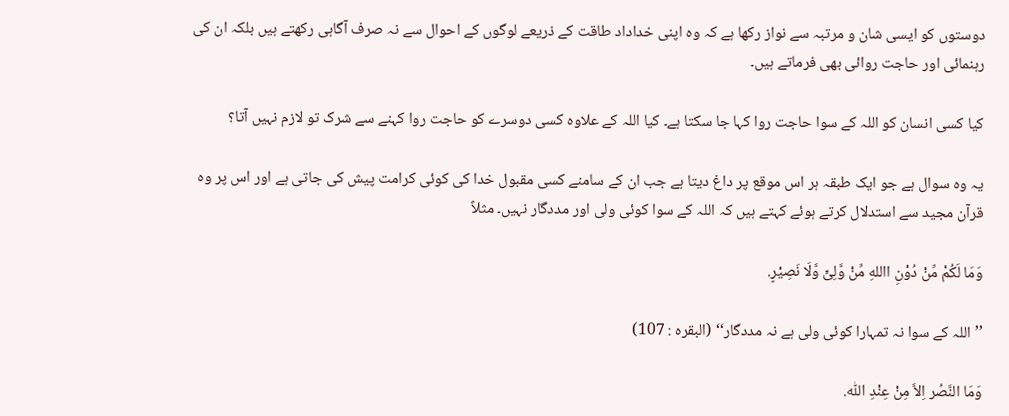دوستوں کو ایسی شان و مرتبہ سے نواز رکھا ہے کہ وہ اپنی خداداد طاقت کے ذریعے لوگوں کے احوال سے نہ صرف آگاہی رکھتے ہیں بلکہ ان کی رہنمائی اور حاجت روائی بھی فرماتے ہیں۔

کیا کسی انسان کو اللہ کے سوا حاجت روا کہا جا سکتا ہے۔ کیا اللہ کے علاوہ کسی دوسرے کو حاجت روا کہنے سے شرک تو لازم نہیں آتا؟

یہ وہ سوال ہے جو ایک طبقہ ہر اس موقع پر داغ دیتا ہے جب ان کے سامنے کسی مقبول خدا کی کوئی کرامت پیش کی جاتی ہے اور اس پر وہ قرآن مجید سے استدلال کرتے ہوئے کہتے ہیں کہ اللہ کے سوا کوئی ولی اور مددگار نہیں۔ مثلاً

وَمَا لَکُمْ مِّنْ دُوْنِ االلهِ مِّنْ وَّلِیٍّ وَّلَا نَصِيْرٍ.

’’اللہ کے سوا نہ تمہارا کوئی ولی ہے نہ مددگار‘‘ (البقرہ : 107)

وَمَا النَّصُر اِلاَّ مِنْ عِنْدِ اللّٰه.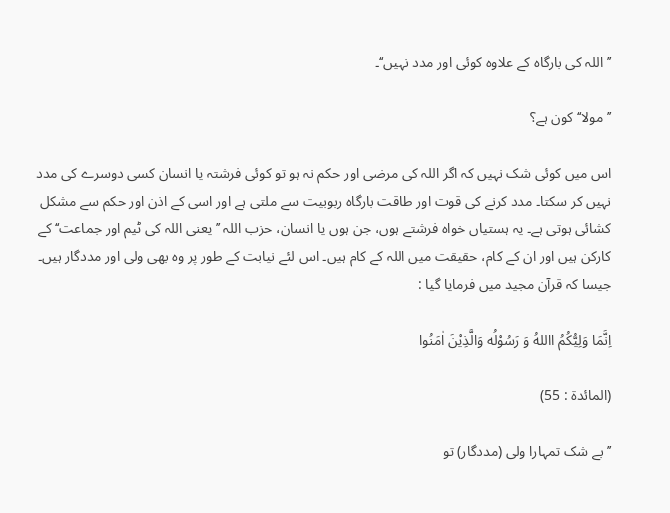’’اللہ کی بارگاہ کے علاوہ کوئی اور مدد نہیں‘‘۔

’’مولا‘‘ کون ہے؟

اس میں کوئی شک نہیں کہ اگر اللہ کی مرضی اور حکم نہ ہو تو کوئی فرشتہ یا انسان کسی دوسرے کی مدد نہیں کر سکتا۔ مدد کرنے کی قوت اور طاقت بارگاہ ربوبیت سے ملتی ہے اور اسی کے اذن اور حکم سے مشکل کشائی ہوتی ہے۔ یہ ہستیاں خواہ فرشتے ہوں، جن ہوں یا انسان، حزب اللہ ’’یعنی اللہ کی ٹیم اور جماعت‘‘ کے کارکن ہیں اور ان کے کام، حقیقت میں اللہ کے کام ہیں۔ اس لئے نیابت کے طور پر وہ بھی ولی اور مددگار ہیں۔ جیسا کہ قرآن مجید میں فرمایا گیا :

اِنَّمَا وَلِيُّکُمُ االلهُ وَ رَسُوْلُه وَالَّذِيْنَ اٰمَنُوا

(المائدة : 55)

’’بے شک تمہارا ولی (مددگار) تو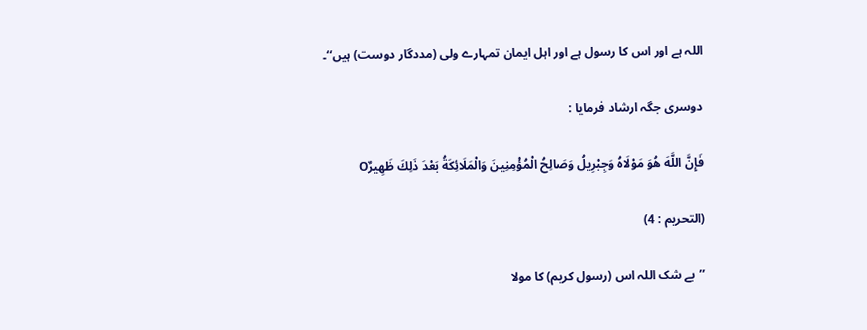اللہ ہے اور اس کا رسول ہے اور اہل ایمان تمہارے ولی (مددگار دوست) ہیں‘‘۔

دوسری جگہ ارشاد فرمایا :

فَإِنَّ اللَّهَ هُوَ مَوْلَاهُ وَجِبْرِيلُ وَصَالِحُ الْمُؤْمِنِينَ وَالْمَلَائِكَةُ بَعْدَ ذَلِكَ ظَهِيرٌO

(التحريم : 4)

’’بے شک اللہ اس (رسول کریم) کا مولا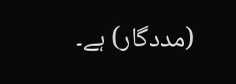(مددگار) ہے۔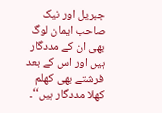جبریل اور نیک صاحب ایمان لوگ بھی ان کے مددگار ہیں اور اس کے بعد فرشتے بھی کھلم کھلا مددگار ہیں‘‘۔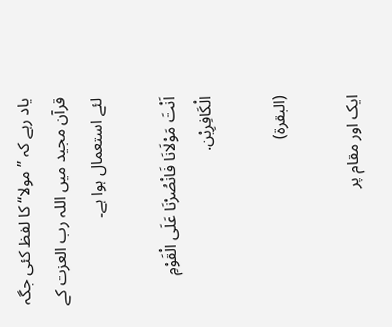یاد رہے کہ ’’مولا‘‘ کا لفظ کئی جگہ قرآن مجید میں اللہ رب العزت کے لئے استعمال ہوا ہے۔

اَنْتَ مَوْلَانَا فَانْصُرْنَا عَلَی الْقَوْمِ الْکَافِرِيْن.

(البقرة)

ایک اور مقام پر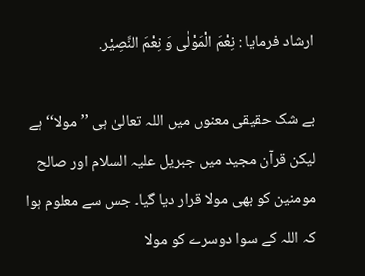ارشاد فرمایا : نِعْمَ الْمَوْلٰی وَ نِعْمَ النَّصِيْر.

بے شک حقیقی معنوں میں اللہ تعالیٰ ہی ’’مولا‘‘ ہے لیکن قرآن مجید میں جبریل علیہ السلام اور صالح مومنین کو بھی مولا قرار دیا گیا۔ جس سے معلوم ہوا کہ اللہ کے سوا دوسرے کو مولا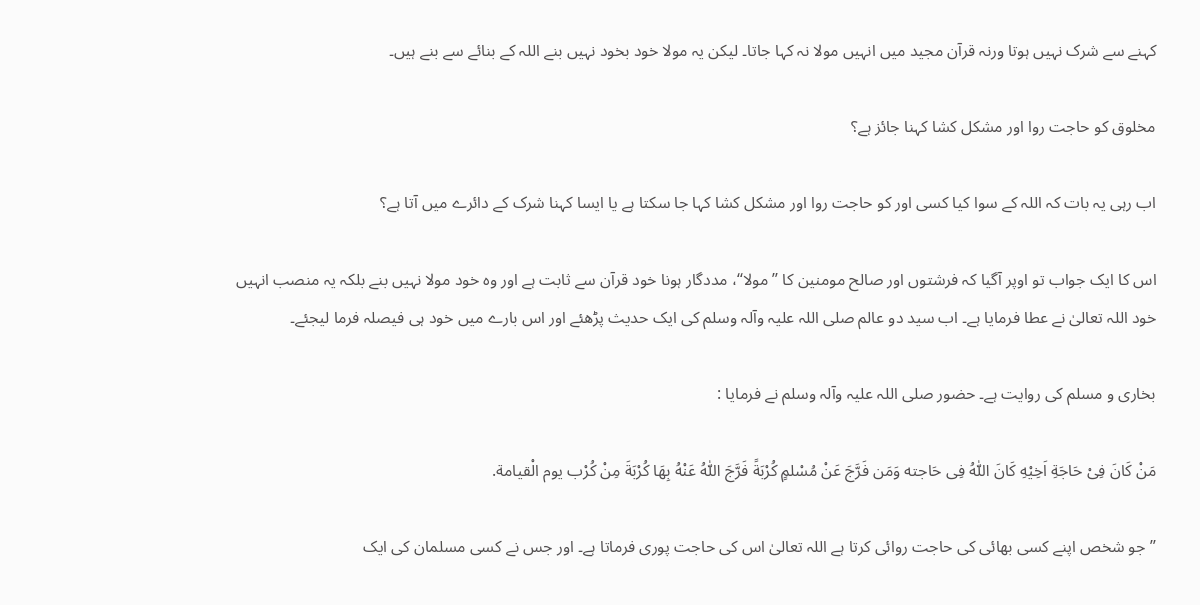کہنے سے شرک نہیں ہوتا ورنہ قرآن مجید میں انہیں مولا نہ کہا جاتا۔ لیکن یہ مولا خود بخود نہیں بنے اللہ کے بنائے سے بنے ہیں۔

مخلوق کو حاجت روا اور مشکل کشا کہنا جائز ہے؟

اب رہی یہ بات کہ اللہ کے سوا کیا کسی اور کو حاجت روا اور مشکل کشا کہا جا سکتا ہے یا ایسا کہنا شرک کے دائرے میں آتا ہے؟

اس کا ایک جواب تو اوپر آگیا کہ فرشتوں اور صالح مومنین کا ’’مولا‘‘، مددگار ہونا خود قرآن سے ثابت ہے اور وہ خود مولا نہیں بنے بلکہ یہ منصب انہیں خود اللہ تعالیٰ نے عطا فرمایا ہے۔ اب سید دو عالم صلی اللہ علیہ وآلہ وسلم کی ایک حدیث پڑھئے اور اس بارے میں خود ہی فیصلہ فرما لیجئے۔

بخاری و مسلم کی روایت ہے۔ حضور صلی اللہ علیہ وآلہ وسلم نے فرمایا :

مَنْ کَانَ فِیْ حَاجَةِ اَخِيْهِ کَانَ اللّٰهُ فِی حَاجته وَمَن فَرَّجَ عَنْ مُسْلمٍ کُرْبَةً فَرَّجَ اللّٰهُ عَنْهُ بِهَا کُرْبَةَ مِنْ کُرْب يوم الْقيامة.

’’جو شخص اپنے کسی بھائی کی حاجت روائی کرتا ہے اللہ تعالیٰ اس کی حاجت پوری فرماتا ہے۔ اور جس نے کسی مسلمان کی ایک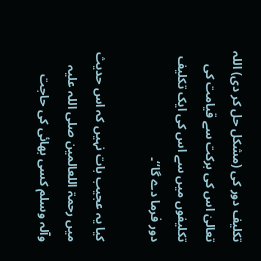تکلیف دور کی (مشکل حل کر دی) اللہ تعالیٰ اس کی برکت سے قیامت کی تکلیفوں میں سے اس کی ایک تکلیف دور فرما دے گا‘‘۔

کیا یہ عجیب بات نہیں کہ اس حدیث میں رحمۃ اللعالمین صلی اللہ علیہ وآلہ وسلم کسی بھائی کی حاجت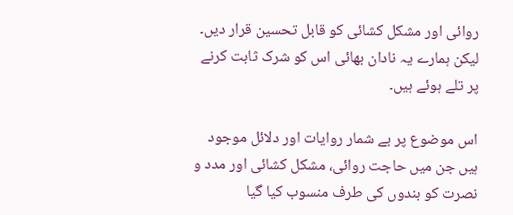روائی اور مشکل کشائی کو قابل تحسین قرار دیں۔ لیکن ہمارے یہ نادان بھائی اس کو شرک ثابت کرنے پر تلے ہوئے ہیں۔

اس موضوع پر بے شمار روایات اور دلائل موجود ہیں جن میں حاجت روائی، مشکل کشائی اور مدد و نصرت کو بندوں کی طرف منسوب کیا گیا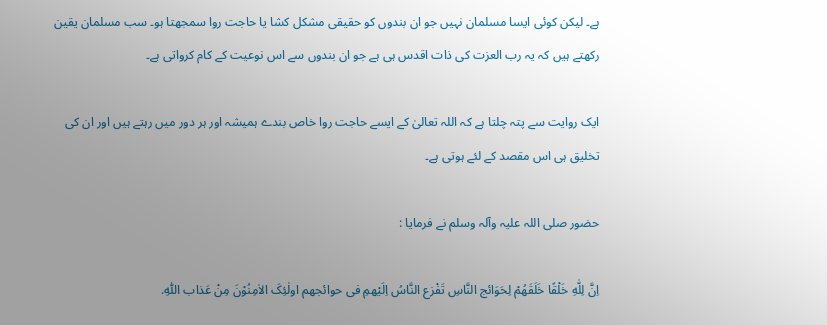ہے۔ لیکن کوئی ایسا مسلمان نہیں جو ان بندوں کو حقیقی مشکل کشا یا حاجت روا سمجھتا ہو۔ سب مسلمان یقین رکھتے ہیں کہ یہ رب العزت کی ذات اقدس ہی ہے جو ان بندوں سے اس نوعیت کے کام کرواتی ہے۔

ایک روایت سے پتہ چلتا ہے کہ اللہ تعالیٰ کے ایسے حاجت روا خاص بندے ہمیشہ اور ہر دور میں رہتے ہیں اور ان کی تخلیق ہی اس مقصد کے لئے ہوتی ہے۔

حضور صلی اللہ علیہ وآلہ وسلم نے فرمایا :

اِنَّ لِلّٰهِ خَلْقًا خَلَقَهُمْ لِحَوَائج النَّاسِ تَفْزع النَّاسُ اِلَيْهمِ فی حوائجهم اولٰئِکَ الاٰمِنُوْنَ مِنْ عَذاب اللّٰهِ.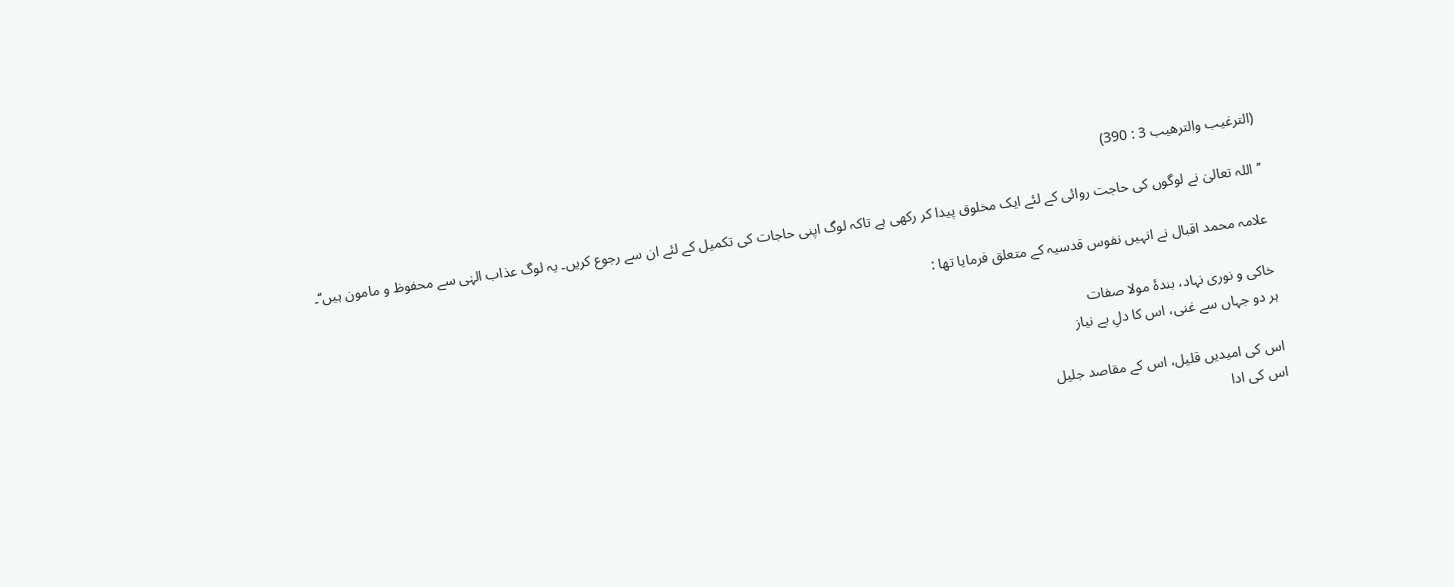(الترغيب والترهيب 3 : 390)

’’اللہ تعالیٰ نے لوگوں کی حاجت روائی کے لئے ایک مخلوق پیدا کر رکھی ہے تاکہ لوگ اپنی حاجات کی تکمیل کے لئے ان سے رجوع کریں۔ یہ لوگ عذاب الہٰی سے محفوظ و مامون ہیں‘‘۔

علامہ محمد اقبال نے انہیں نفوس قدسیہ کے متعلق فرمایا تھا :

خاکی و نوری نہاد، بندۂ مولا صفات
ہر دو جہاں سے غنی، اس کا دلِ بے نیاز

اس کی امیدیں قلیل، اس کے مقاصد جلیل
اس کی ادا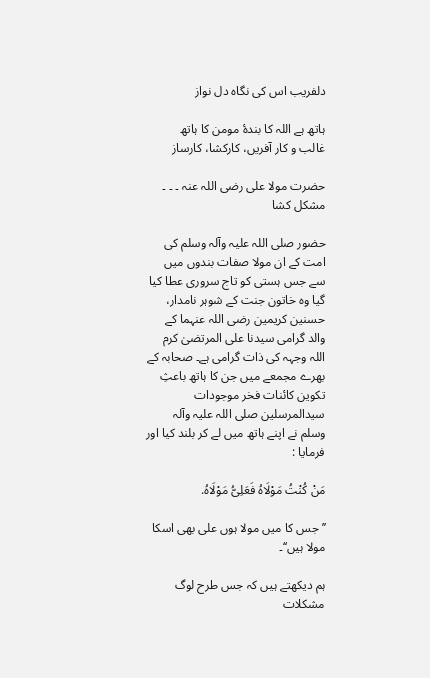دلفریب اس کی نگاہ دل نواز

ہاتھ ہے اللہ کا بندۂ مومن کا ہاتھ
غالب و کار آفریں، کارکشا، کارساز

حضرت مولا علی رضی اللہ عنہ ۔ ۔ ۔ مشکل کشا

حضور صلی اللہ علیہ وآلہ وسلم کی امت کے ان مولا صفات بندوں میں سے جس ہستی کو تاج سروری عطا کیا گیا وہ خاتون جنت کے شوہر نامدار، حسنین کریمین رضی اللہ عنہما کے والد گرامی سیدنا علی المرتضیٰ کرم اللہ وجہہ کی ذات گرامی ہے۔ صحابہ کے بھرے مجمعے میں جن کا ہاتھ باعثِ تکوین کائنات فخر موجودات سیدالمرسلین صلی اللہ علیہ وآلہ وسلم نے اپنے ہاتھ میں لے کر بلند کیا اور فرمایا :

مَنْ کُنْتُ مَوْلَاهُ فَعَلِیُّ مَوْلَاهُ.

’’جس کا میں مولا ہوں علی بھی اسکا مولا ہیں‘‘۔

ہم دیکھتے ہیں کہ جس طرح لوگ مشکلات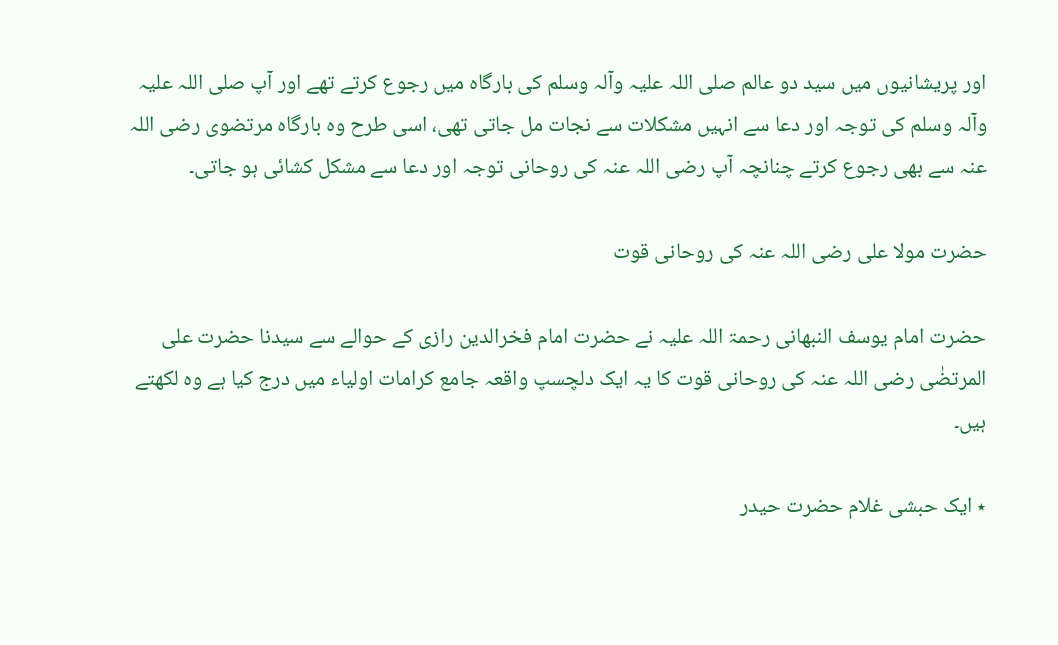اور پریشانیوں میں سید دو عالم صلی اللہ علیہ وآلہ وسلم کی بارگاہ میں رجوع کرتے تھے اور آپ صلی اللہ علیہ وآلہ وسلم کی توجہ اور دعا سے انہیں مشکلات سے نجات مل جاتی تھی، اسی طرح وہ بارگاہ مرتضوی رضی اللہ عنہ سے بھی رجوع کرتے چنانچہ آپ رضی اللہ عنہ کی روحانی توجہ اور دعا سے مشکل کشائی ہو جاتی۔

حضرت مولا علی رضی اللہ عنہ کی روحانی قوت

حضرت امام یوسف النبھانی رحمۃ اللہ علیہ نے حضرت امام فخرالدین رازی کے حوالے سے سیدنا حضرت علی المرتضٰی رضی اللہ عنہ کی روحانی قوت کا یہ ایک دلچسپ واقعہ جامع کرامات اولیاء میں درج کیا ہے وہ لکھتے ہیں۔

٭ ایک حبشی غلام حضرت حیدر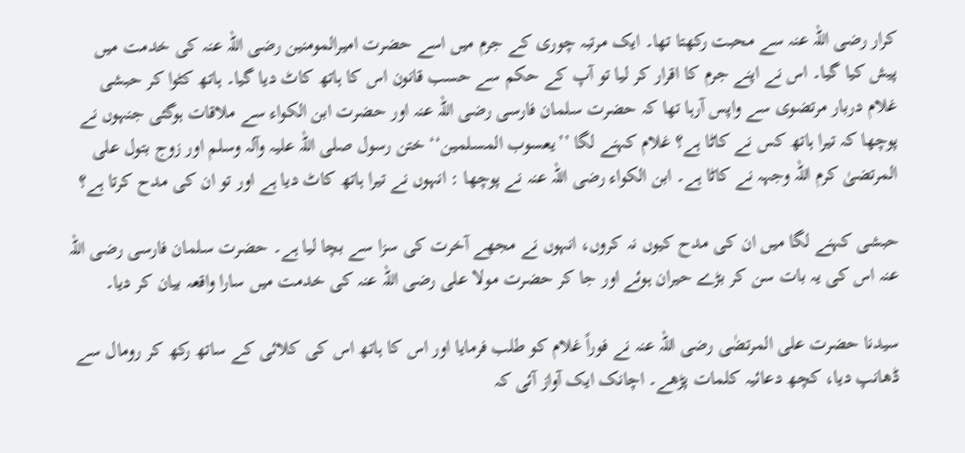کرار رضی اللہ عنہ سے محبت رکھتا تھا۔ ایک مرتبہ چوری کے جرم میں اسے حضرت امیرالمومنین رضی اللہ عنہ کی خدمت میں پیش کیا گیا۔ اس نے اپنے جرم کا اقرار کر لیا تو آپ کے حکم سے حسب قانون اس کا ہاتھ کاٹ دیا گیا۔ ہاتھ کٹوا کر حبشی غلام دربار مرتضوی سے واپس آرہا تھا کہ حضرت سلمان فارسی رضی اللہ عنہ اور حضرت ابن الکواء سے ملاقات ہوگئی جنہوں نے پوچھا کہ تیرا ہاتھ کس نے کاٹا ہے؟ غلام کہنے لگا ’’یعسوب المسلمین‘‘ ختن رسول صلی اللہ علیہ وآلہ وسلم اور زوج بتول علی المرتضیٰ کرم اللہ وجہہ نے کاٹا ہے۔ ابن الکواء رضی اللہ عنہ نے پوچھا : انہوں نے تیرا ہاتھ کاٹ دیا ہے اور تو ان کی مدح کرتا ہے؟

حبشی کہنے لگا میں ان کی مدح کیوں نہ کروں، انہوں نے مجھے آخرت کی سزا سے بچا لیا ہے۔ حضرت سلمان فارسی رضی اللہ عنہ اس کی یہ بات سن کر بڑے حیران ہوئے اور جا کر حضرت مولا علی رضی اللہ عنہ کی خدمت میں سارا واقعہ بیان کر دیا۔

سیدنا حضرت علی المرتضٰی رضی اللہ عنہ نے فوراً غلام کو طلب فرمایا اور اس کا ہاتھ اس کی کلائی کے ساتھ رکھ کر رومال سے ڈھانپ دیا، کچھ دعائیہ کلمات پڑھے۔ اچانک ایک آواز آئی کہ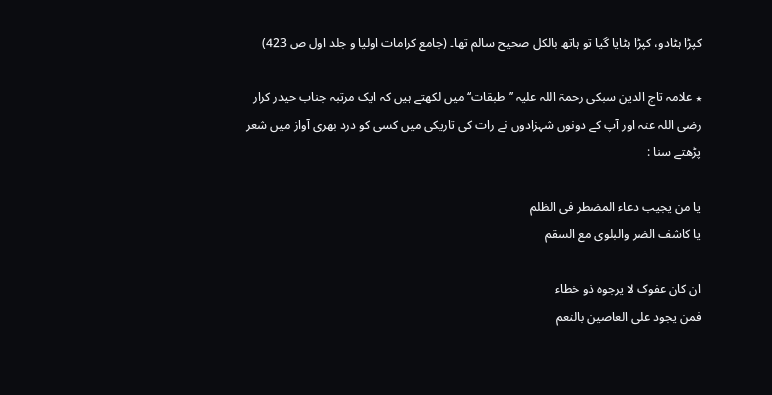کپڑا ہٹادو، کپڑا ہٹایا گیا تو ہاتھ بالکل صحیح سالم تھا۔ (جامع کرامات اولیا و جلد اول ص 423)

٭ علامہ تاج الدین سبکی رحمۃ اللہ علیہ ’’طبقات‘‘ میں لکھتے ہیں کہ ایک مرتبہ جناب حیدر کرار رضی اللہ عنہ اور آپ کے دونوں شہزادوں نے رات کی تاریکی میں کسی کو درد بھری آواز میں شعر پڑھتے سنا :

يا من يجيب دعاء المضطر فی الظلم
يا کاشف الضر والبلوی مع السقم

ان کان عفوک لا يرجوه ذو خطاء
فمن يجود علی العاصين بالنعم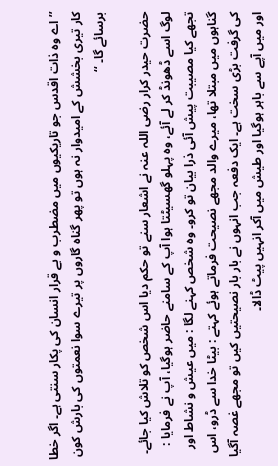’’اے وہ ذات اقدس جو تاریکیوں میں مضطرب و بے قرار انسان کی پکار سنتی ہے۔ اگر خطا کار تیری بخشش کے امیدوار نہ ہوں تو پھر گناہ گاروں پر تیرے سوا نعمتوں کی بارش کون برسائے گا۔ ‘‘

حضرت حیدر کرار رضی اللہ عنہ نے اشعار سنے تو حکم دیا اس شخص کو تلاش کیا جائے۔ لوگ اسے ڈھونڈ کر لے آئے، وہ پہلو گھسیٹتا ہوا آپ کے سامنے حاضر ہوگیا، آپ نے فرمایا : تجھے کیا مصیبت پیش آئی ذرا بیان تو کرو۔ وہ شخص کہنے لگا : میں عیش و نشاط اور گناہوں میں مبتلا تھا، میرے والد مجھے نصیحت فرماتے ہوئے کہتے : بیٹا خدا سے ڈرو، اس کی گرفت بڑی سخت ہے۔ ایک دفعہ جب انہوں نے بار بار نصیحتیں کیں تو مجھے غصہ آگیا اور میں آپے سے باہر ہوگیا اور طیش میں آکر انہیں پیٹ ڈالا۔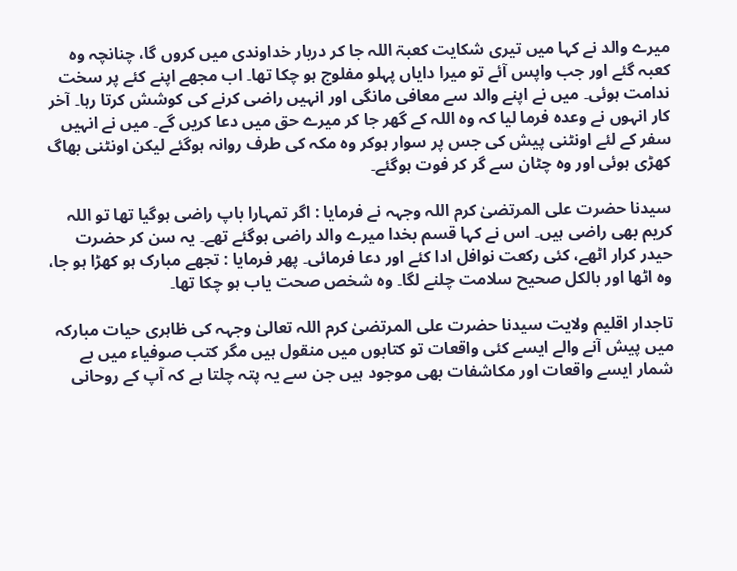میرے والد نے کہا میں تیری شکایت کعبۃ اللہ جا کر دربار خداوندی میں کروں گا، چنانچہ وہ کعبہ گئے اور جب واپس آئے تو میرا دایاں پہلو مفلوج ہو چکا تھا۔ اب مجھے اپنے کئے پر سخت ندامت ہوئی۔ میں نے اپنے والد سے معافی مانگی اور انہیں راضی کرنے کی کوشش کرتا رہا۔ آخر کار انہوں نے وعدہ فرما لیا کہ وہ اللہ کے گھر جا کر میرے حق میں دعا کریں گے۔ میں نے انہیں سفر کے لئے اونٹنی پیش کی جس پر سوار ہوکر وہ مکہ کی طرف روانہ ہوگئے لیکن اونٹنی بھاگ کھڑی ہوئی اور وہ چٹان سے گر کر فوت ہوگئے۔

سیدنا حضرت علی المرتضیٰ کرم اللہ وجہہ نے فرمایا : اگر تمہارا باپ راضی ہوگیا تھا تو اللہ کریم بھی راضی ہیں۔ اس نے کہا قسم بخدا میرے والد راضی ہوگئے تھے۔ یہ سن کر حضرت حیدر کرار اٹھے، کئی رکعت نوافل ادا کئے اور دعا فرمائی۔ پھر فرمایا : تجھے مبارک ہو کھڑا ہو جا، وہ اٹھا اور بالکل صحیح سلامت چلنے لگا۔ وہ شخص صحت یاب ہو چکا تھا۔

تاجدار اقلیم ولایت سیدنا حضرت علی المرتضیٰ کرم اللہ تعالیٰ وجہہ کی ظاہری حیات مبارکہ میں پیش آنے والے ایسے کئی واقعات تو کتابوں میں منقول ہیں مگر کتب صوفیاء میں بے شمار ایسے واقعات اور مکاشفات بھی موجود ہیں جن سے یہ پتہ چلتا ہے کہ آپ کے روحانی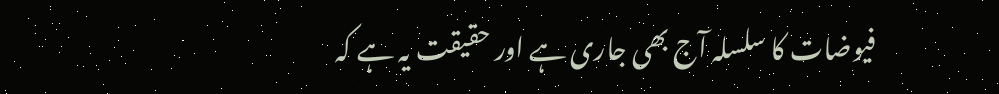فیوضات کا سلسلہ آج بھی جاری ہے اور حقیقت یہ ہے کہ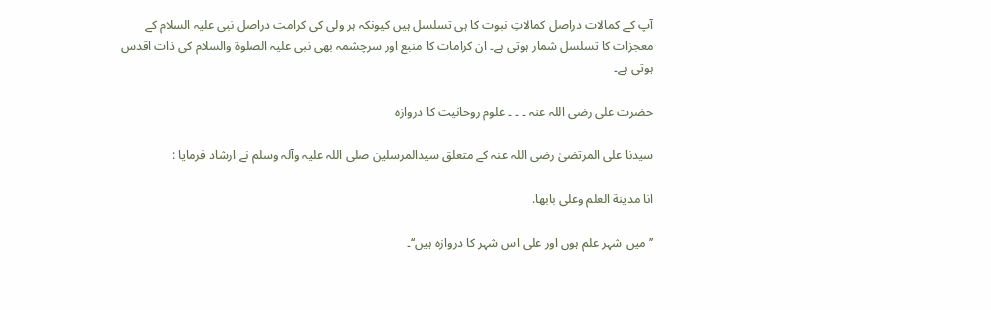آپ کے کمالات دراصل کمالاتِ نبوت کا ہی تسلسل ہیں کیونکہ ہر ولی کی کرامت دراصل نبی علیہ السلام کے معجزات کا تسلسل شمار ہوتی ہے۔ ان کرامات کا منبع اور سرچشمہ بھی نبی علیہ الصلوۃ والسلام کی ذات اقدس ہوتی ہے۔

حضرت علی رضی اللہ عنہ ۔ ۔ ۔ علوم روحانیت کا دروازہ

سیدنا علی المرتضیٰ رضی اللہ عنہ کے متعلق سیدالمرسلین صلی اللہ علیہ وآلہ وسلم نے ارشاد فرمایا :

انا مدينة العلم وعلی بابها.

’’میں شہر علم ہوں اور علی اس شہر کا دروازہ ہیں‘‘۔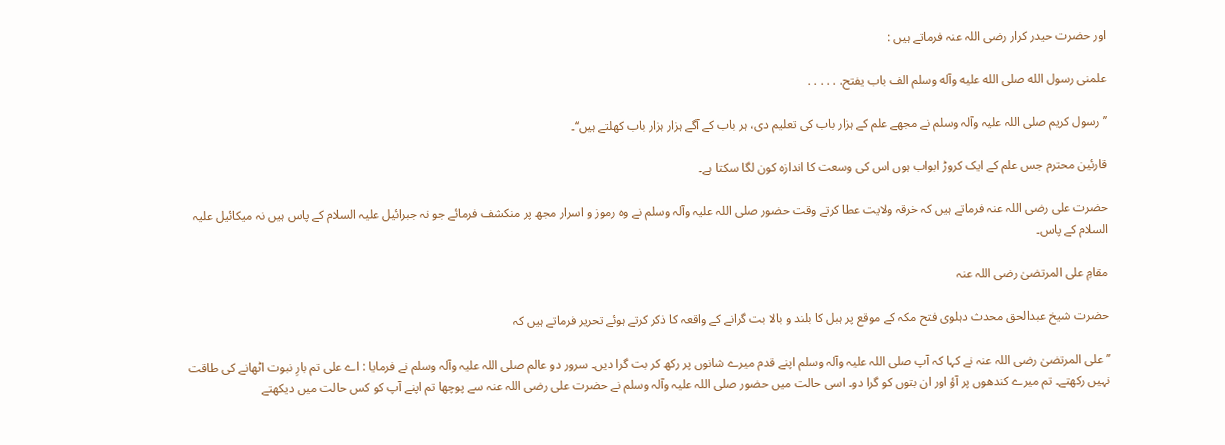اور حضرت حیدر کرار رضی اللہ عنہ فرماتے ہیں :

علمنی رسول الله صلی الله عليه وآله وسلم الف باب يفتح. . . . . .

’’رسول کریم صلی اللہ علیہ وآلہ وسلم نے مجھے علم کے ہزار باب کی تعلیم دی، ہر باب کے آگے ہزار ہزار باب کھلتے ہیں‘‘۔

قارئین محترم جس علم کے ایک کروڑ ابواب ہوں اس کی وسعت کا اندازہ کون لگا سکتا ہے۔

حضرت علی رضی اللہ عنہ فرماتے ہیں کہ خرقہ ولایت عطا کرتے وقت حضور صلی اللہ علیہ وآلہ وسلم نے وہ رموز و اسرار مجھ پر منکشف فرمائے جو نہ جبرائیل علیہ السلام کے پاس ہیں نہ میکائیل علیہ السلام کے پاس۔

مقامِ علی المرتضیٰ رضی اللہ عنہ

حضرت شیخ عبدالحق محدث دہلوی فتح مکہ کے موقع پر ہبل کا بلند و بالا بت گرانے کے واقعہ کا ذکر کرتے ہوئے تحریر فرماتے ہیں کہ

’’علی المرتضیٰ رضی اللہ عنہ نے کہا کہ آپ صلی اللہ علیہ وآلہ وسلم اپنے قدم میرے شانوں پر رکھ کر بت گرا دیں۔ سرور دو عالم صلی اللہ علیہ وآلہ وسلم نے فرمایا : اے علی تم بارِ نبوت اٹھانے کی طاقت نہیں رکھتے۔ تم میرے کندھوں پر آؤ اور ان بتوں کو گرا دو۔ اسی حالت میں حضور صلی اللہ علیہ وآلہ وسلم نے حضرت علی رضی اللہ عنہ سے پوچھا تم اپنے آپ کو کس حالت میں دیکھتے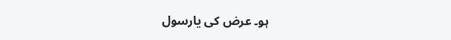ہو۔ عرض کی یارسول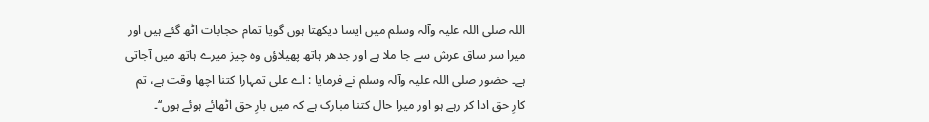اللہ صلی اللہ علیہ وآلہ وسلم میں ایسا دیکھتا ہوں گویا تمام حجابات اٹھ گئے ہیں اور میرا سر ساق عرش سے جا ملا ہے اور جدھر ہاتھ پھیلاؤں وہ چیز میرے ہاتھ میں آجاتی ہے۔ حضور صلی اللہ علیہ وآلہ وسلم نے فرمایا : اے علی تمہارا کتنا اچھا وقت ہے، تم کارِ حق ادا کر رہے ہو اور میرا حال کتنا مبارک ہے کہ میں بارِ حق اٹھائے ہوئے ہوں‘‘۔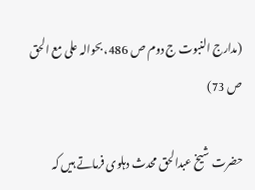(مدارج النبوت ج دوم ص 486، بحوالہ علی مع الحق ص 73)

حضرت شیخ عبدالحق محدث دہلوی فرماتے ہیں کہ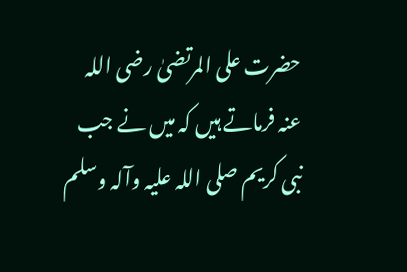حضرت علی المرتضیٰ رضی اللہ عنہ فرماتے ہیں کہ میں نے جب نبی کریم صلی اللہ علیہ وآلہ وسلم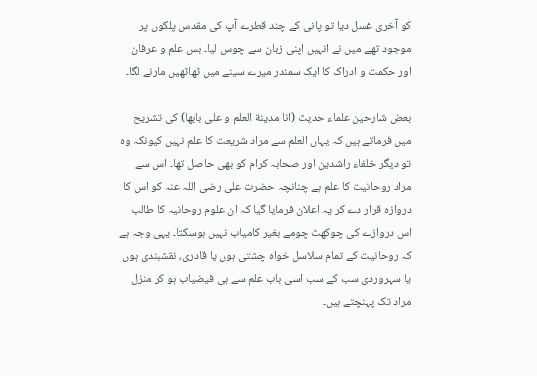کو آخری غسل دیا تو پانی کے چند قطرے آپ کی مقدس پلکوں پر موجود تھے میں نے انہیں اپنی زبان سے چوس لیا۔ بس علم و عرفان اور حکمت و ادراک کا ایک سمندر میرے سینے میں ٹھاٹھیں مارنے لگا۔

بعض شارحین علماء حدیث (انا مدينة العلم و علی بابها) کی تشریح میں فرماتے ہیں کہ یہاں العلم سے مراد شریعت کا علم نہیں کیونکہ وہ تو دیگر خلفاء راشدین اور صحابہ کرام کو بھی حاصل تھا۔ اس سے مراد روحانیت کا علم ہے چنانچہ حضرت علی رضی اللہ عنہ کو اس کا دروازہ قرار دے کر یہ اعلان فرمایا گیا کہ ان علوم روحانیہ کا طالب اس دروازے کی چوکھٹ چومے بغیر کامیاب نہیں ہوسکتا۔ یہی وجہ ہے کہ روحانیت کے تمام سلاسل خواہ چشتی ہوں یا قادری، نقشبندی ہوں یا سہروردی سب کے سب اسی باب علم سے ہی فیضیاب ہو کر منزل مراد تک پہنچتے ہیں۔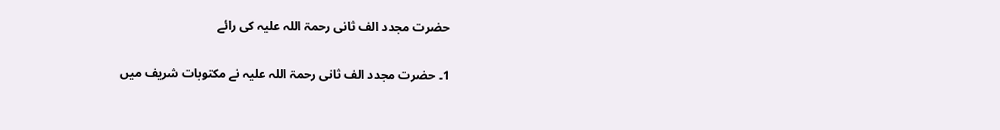حضرت مجدد الف ثانی رحمۃ اللہ علیہ کی رائے

1۔ حضرت مجدد الف ثانی رحمۃ اللہ علیہ نے مکتوبات شریف میں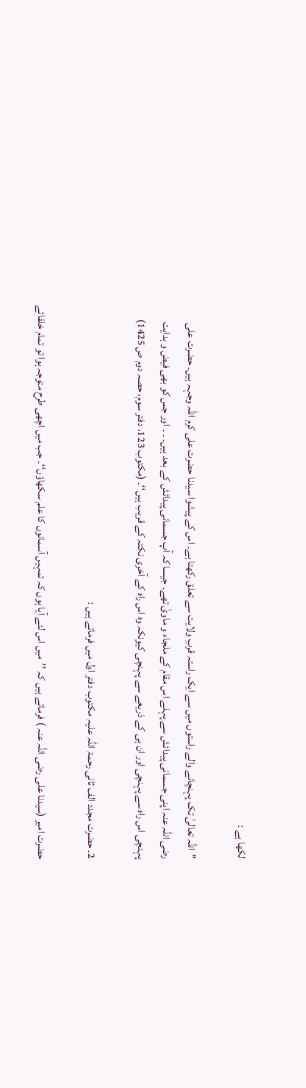لکھا ہے :

’’اللہ تعالیٰ تک پہنچانے والے راستوں میں سے ایک راستہ قربِ ولایت سے تعلق رکھتا ہے۔ اس کے پیشوا سیدنا حضرت علی کرم اللہ وجہہ ہیں۔ حضرت علی رضی اللہ عنہ اپنی جسمانی پیدائش سے پہلے اس مقام کے ملجاء و ماویٰ تھے۔ جیسا کہ آپ جسمانی پیدائش کے بعد ہیں۔ ۔ ۔ اور جس کو بھی فیض و ہدایت پہنچی اس راہ سے پہنچی اور ان ہی کے ذریعے سے پہنچی کیونکہ وہ اس راہ کے آخری نکتہ کے قریب ہیں‘‘۔ (مکتوب 123، دفتر سوم، حصہ دوم ص 1425)

2۔ حضرت مجدد الف ثانی رحمۃ اللہ علیہ مکتوب دفتر اول میں فرماتے ہیں :

حضرت امیر (سیدنا علی رضی اللہ عنہ ) فرماتے ہیں کہ ’’میں اس لئے آیا ہوں کہ تمہیں آسمانوں کا علم سکھاؤں‘‘۔ جب میں اچھی طرح متوجہ ہوا تو تمام خلفائے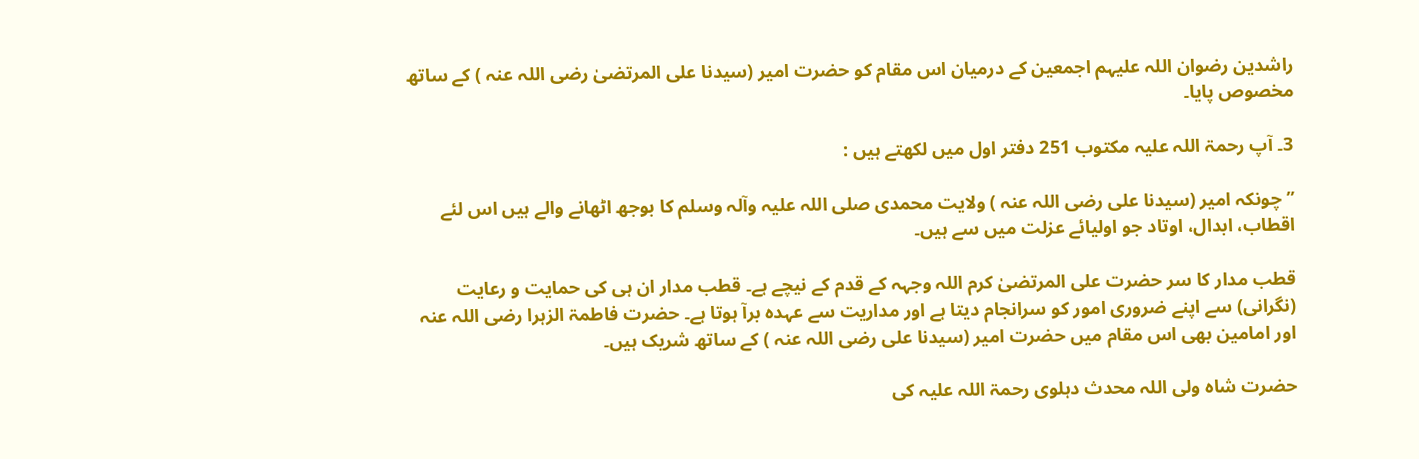راشدین رضوان اللہ علیہم اجمعین کے درمیان اس مقام کو حضرت امیر (سیدنا علی المرتضیٰ رضی اللہ عنہ ) کے ساتھ مخصوص پایا۔

3۔ آپ رحمۃ اللہ علیہ مکتوب 251 دفتر اول میں لکھتے ہیں :

’’چونکہ امیر (سیدنا علی رضی اللہ عنہ ) ولایت محمدی صلی اللہ علیہ وآلہ وسلم کا بوجھ اٹھانے والے ہیں اس لئے اقطاب، ابدال، اوتاد جو اولیائے عزلت میں سے ہیں۔

قطب مدار کا سر حضرت علی المرتضیٰ کرم اللہ وجہہ کے قدم کے نیچے ہے۔ قطب مدار ان ہی کی حمایت و رعایت (نگرانی) سے اپنے ضروری امور کو سرانجام دیتا ہے اور مداریت سے عہدہ برآ ہوتا ہے۔ حضرت فاطمۃ الزہرا رضی اللہ عنہ اور امامین بھی اس مقام میں حضرت امیر (سیدنا علی رضی اللہ عنہ ) کے ساتھ شریک ہیں۔

حضرت شاہ ولی اللہ محدث دہلوی رحمۃ اللہ علیہ کی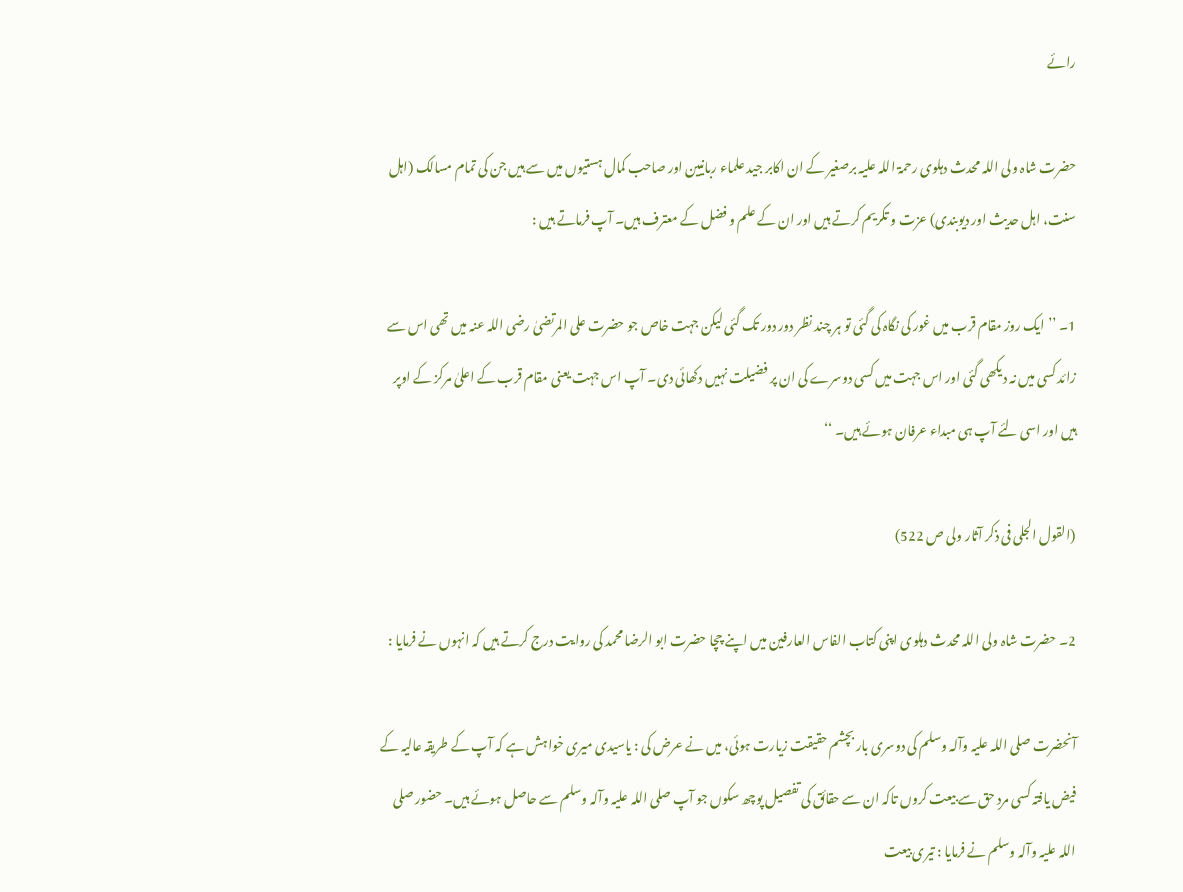رائے

حضرت شاہ ولی اللہ محدث دہلوی رحمۃ اللہ علیہ برصغیر کے ان اکابر جید علماء ربانیین اور صاحب کمال ہستیوں میں سے ہیں جن کی تمام مسالک (اہل سنت، اہل حدیث اور دیوبندی) عزت و تکریم کرتے ہیں اور ان کے علم و فضل کے معترف ہیں۔ آپ فرماتے ہیں :

1۔ ’’ایک روز مقام قرب میں غور کی نگاہ کی گئی تو ہر چند نظر دور دور تک گئی لیکن جہت خاص جو حضرت علی المرتضیٰ رضی اللہ عنہ میں تھی اس سے زائد کسی میں نہ دیکھی گئی اور اس جہت میں کسی دوسرے کی ان پر فضیلت نہیں دکھائی دی۔ آپ اس جہت یعنی مقام قرب کے اعلیٰ مرکز کے اوپر ہیں اور اسی لئے آپ ہی مبداء عرفان ہوئے ہیں۔ ‘‘

(القول الجلی فی ذکر آثار ولی ص 522)

2۔ حضرت شاہ ولی اللہ محدث دہلوی اپنی کتاب الفاس العارفین میں اپنے چچا حضرت ابو الرضا محمد کی روایت درج کرتے ہیں کہ انہوں نے فرمایا :

آنحضرت صلی اللہ علیہ وآلہ وسلم کی دوسری بار بچشم حقیقت زیارت ہوئی، میں نے عرض کی : یاسیدی میری خواہش ہے کہ آپ کے طریقہ عالیہ کے فیض یافتہ کسی مردِ حق سے بیعت کروں تاکہ ان سے حقائق کی تفصیل پوچھ سکوں جو آپ صلی اللہ علیہ وآلہ وسلم سے حاصل ہوئے ہیں۔ حضور صلی اللہ علیہ وآلہ وسلم نے فرمایا : تیری بیعت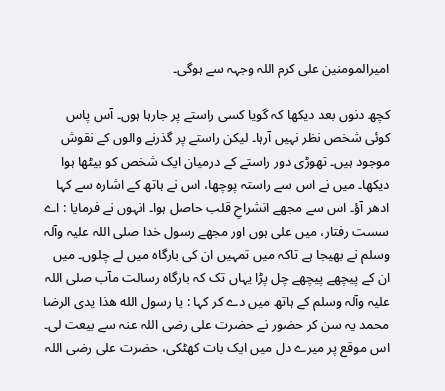امیرالمومنین علی کرم اللہ وجہہ سے ہوگی۔

کچھ دنوں بعد دیکھا کہ گویا کسی راستے پر جارہا ہوں۔ آس پاس کوئی شخص نظر نہیں آرہا۔ لیکن راستے پر گذرنے والوں کے نقوش موجود ہیں۔ تھوڑی دور راستے کے درمیان ایک شخص کو بیٹھا ہوا دیکھا۔ میں نے اس سے راستہ پوچھا، اس نے ہاتھ کے اشارہ سے کہا ادھر آؤ۔ اس سے مجھے انشراحِ قلب حاصل ہوا۔ انہوں نے فرمایا : اے سست رفتار، میں علی ہوں اور مجھے رسول خدا صلی اللہ علیہ وآلہ وسلم نے بھیجا ہے تاکہ میں تمہیں ان کی بارگاہ میں لے چلوں۔ میں ان کے پیچھے پیچھے چل پڑا یہاں تک کہ بارگاہ رسالت مآب صلی اللہ علیہ وآلہ وسلم کے ہاتھ میں دے کر کہا : يا رسول الله هذا يدی الرضا محمد یہ سن کر حضور نے حضرت علی رضی اللہ عنہ سے بیعت لی۔ اس موقع پر میرے دل میں ایک بات کھٹکی، حضرت علی رضی اللہ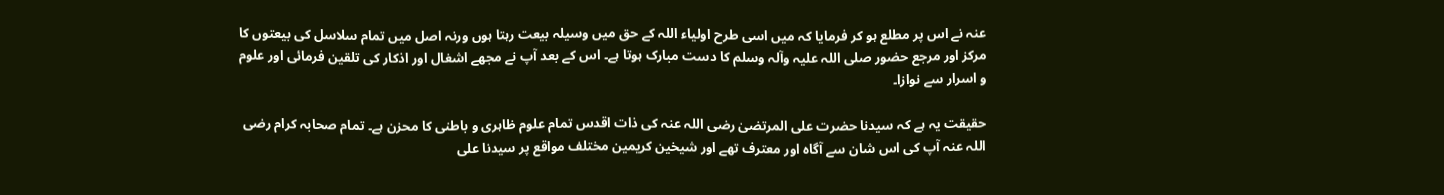عنہ نے اس پر مطلع ہو کر فرمایا کہ میں اسی طرح اولیاء اللہ کے حق میں وسیلہ بیعت رہتا ہوں ورنہ اصل میں تمام سلاسل کی بیعتوں کا مرکز اور مرجع حضور صلی اللہ علیہ وآلہ وسلم کا دست مبارک ہوتا ہے۔ اس کے بعد آپ نے مجھے اشغال اور اذکار کی تلقین فرمائی اور علوم و اسرار سے نوازا۔

حقیقت یہ ہے کہ سیدنا حضرت علی المرتضیٰ رضی اللہ عنہ کی ذات اقدس تمام علوم ظاہری و باطنی کا محزن ہے۔ تمام صحابہ کرام رضی اللہ عنہ آپ کی اس شان سے آگاہ اور معترف تھے اور شیخین کریمین مختلف مواقع پر سیدنا علی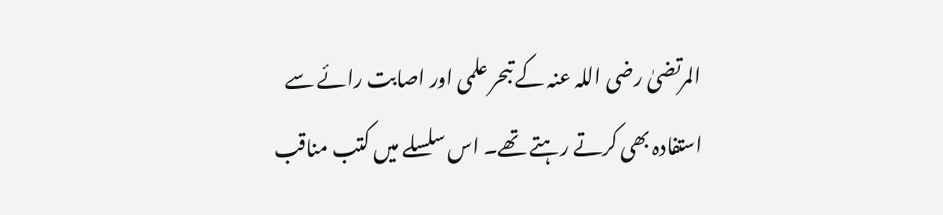المرتضیٰ رضی اللہ عنہ کے تبحر علمی اور اصابت رائے سے استفادہ بھی کرتے رہتے تھے۔ اس سلسلے میں کتب مناقب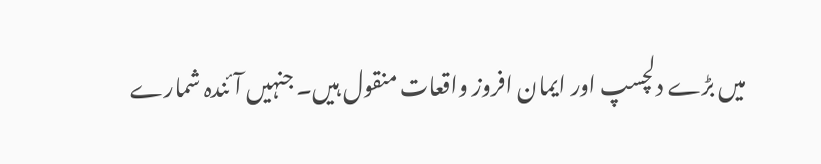میں بڑے دلچسپ اور ایمان افروز واقعات منقول ہیں۔ جنہیں آئندہ شمارے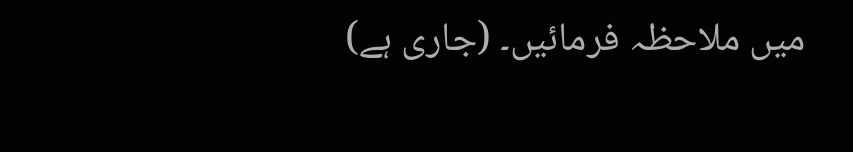میں ملاحظہ فرمائیں۔ (جاری ہے)